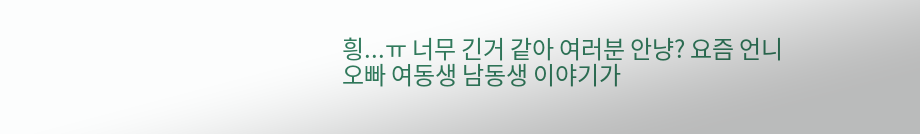힁...ㅠ 너무 긴거 같아 여러분 안냥? 요즘 언니 오빠 여동생 남동생 이야기가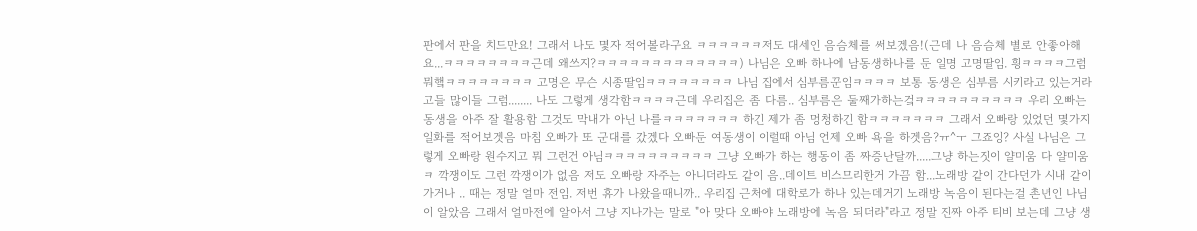판에서 판을 치드만요! 그래서 나도 몇자 적어볼라구요 ㅋㅋㅋㅋㅋㅋ저도 대세인 음슴체를 써보겠음!(근데 나 음슴체 별로 안좋아해요...ㅋㅋㅋㅋㅋㅋㅋㅋ근데 왜쓰지?ㅋㅋㅋㅋㅋㅋㅋㅋㅋㅋㅋㅋㅋ) 나님은 오빠 하나에 남동생하나를 둔 일명 고명딸임. 힁ㅋㅋㅋㅋ그럼뭐햌ㅋㅋㅋㅋㅋㅋㅋㅋ 고명은 무슨 시종딸임ㅋㅋㅋㅋㅋㅋㅋㅋ 나님 집에서 심부름꾼임ㅋㅋㅋㅋ 보통 동생은 심부름 시키라고 있는거라고들 많이들 그럼........ 나도 그렇게 생각함ㅋㅋㅋㅋ근데 우리집은 좀 다름.. 심부름은 둘째가하는겈ㅋㅋㅋㅋㅋㅋㅋㅋㅋㅋ 우리 오빠는 동생을 아주 잘 활용함 그것도 막내가 아닌 나를ㅋㅋㅋㅋㅋㅋㅋ 하긴 제가 좀 멍청하긴 함ㅋㅋㅋㅋㅋㅋㅋ 그래서 오빠랑 있었던 몇가지 일화를 적어보겟음 마침 오빠가 또 군대를 갔겠다 오빠둔 여동생이 이럴때 아님 언제 오빠 욕을 하겟음?ㅠ^ㅜ 그죠잉? 사실 나님은 그렇게 오빠랑 원수지고 뭐 그런건 아님ㅋㅋㅋㅋㅋㅋㅋㅋㅋㅋ 그냥 오빠가 하는 행동이 좀 짜증난달까.....그냥 하는짓이 얄미움 다 얄미움ㅋ 깍쟁이도 그런 깍쟁이가 없음 저도 오빠랑 자주는 아니더라도 같이 음..데이트 비스므리한거 가끔 함...노래방 같이 간다던가 시내 같이 가거나 .. 때는 정말 얼마 전임. 저번 휴가 나왔을때니까.. 우리집 근처에 대학로가 하나 있는데거기 노래방 녹음이 된다는걸 촌년인 나님이 알았음 그래서 얼마전에 알아서 그냥 지나가는 말로 "아 맞다 오빠야 노래방에 녹음 되더라"라고 정말 진짜 아주 티비 보는데 그냥 생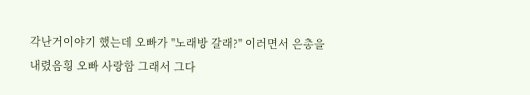각난거이야기 했는데 오빠가 "노래방 갈래?" 이러면서 은총을 내렸음힁 오빠 사랑함 그래서 그다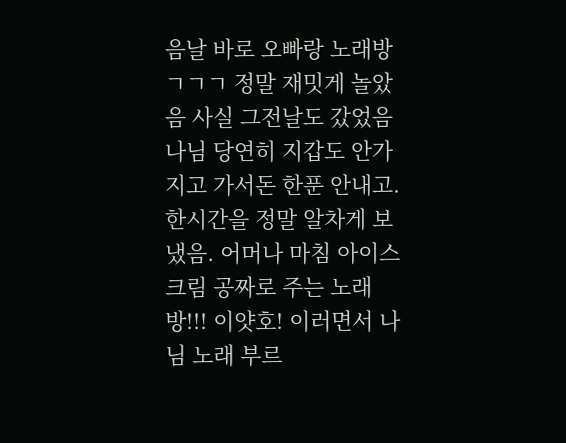음날 바로 오빠랑 노래방 ㄱㄱㄱ 정말 재밋게 놀았음 사실 그전날도 갔었음 나님 당연히 지갑도 안가지고 가서돈 한푼 안내고. 한시간을 정말 알차게 보냈음. 어머나 마침 아이스크림 공짜로 주는 노래방!!! 이얏호! 이러면서 나님 노래 부르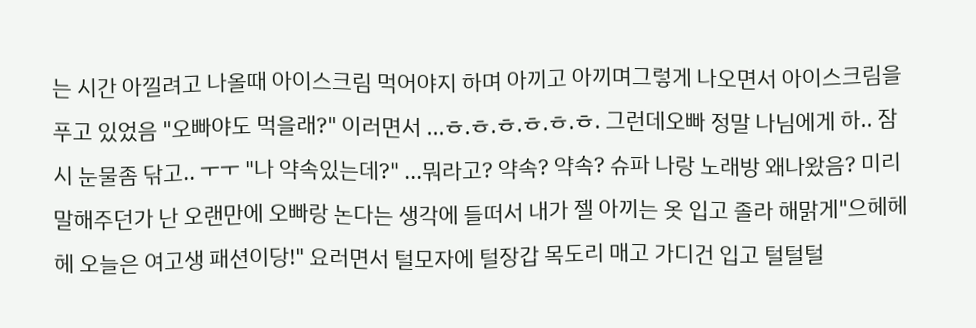는 시간 아낄려고 나올때 아이스크림 먹어야지 하며 아끼고 아끼며그렇게 나오면서 아이스크림을 푸고 있었음 "오빠야도 먹을래?" 이러면서 ...ㅎ.ㅎ.ㅎ.ㅎ.ㅎ.ㅎ. 그런데오빠 정말 나님에게 하.. 잠시 눈물좀 닦고.. ㅜㅜ "나 약속있는데?" ...뭐라고? 약속? 약속? 슈파 나랑 노래방 왜나왔음? 미리 말해주던가 난 오랜만에 오빠랑 논다는 생각에 들떠서 내가 젤 아끼는 옷 입고 졸라 해맑게"으헤헤헤 오늘은 여고생 패션이당!" 요러면서 털모자에 털장갑 목도리 매고 가디건 입고 털털털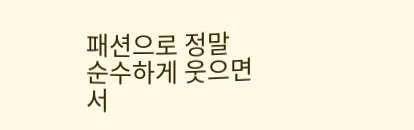패션으로 정말 순수하게 웃으면서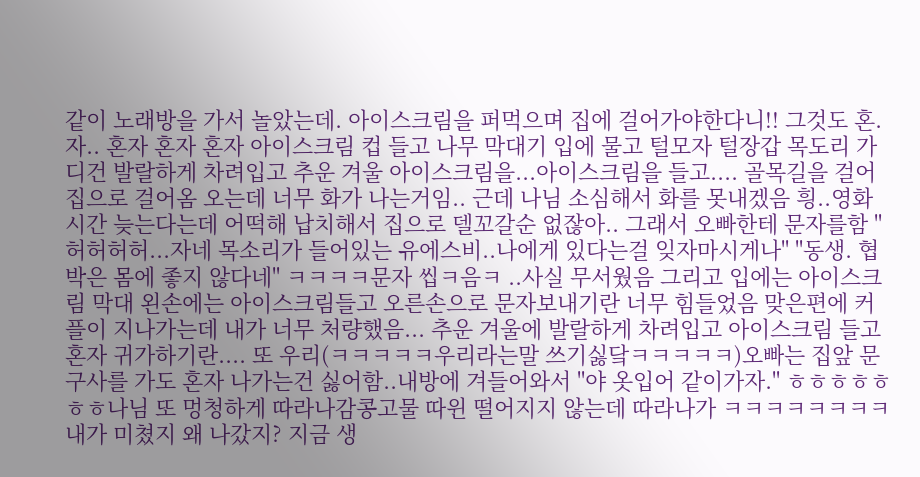같이 노래방을 가서 놀았는데. 아이스크림을 퍼먹으며 집에 걸어가야한다니!! 그것도 혼.자.. 혼자 혼자 혼자 아이스크림 컵 들고 나무 막대기 입에 물고 털모자 털장갑 목도리 가디건 발랄하게 차려입고 추운 겨울 아이스크림을...아이스크림을 들고.... 골목길을 걸어 집으로 걸어옴 오는데 너무 화가 나는거임.. 근데 나님 소심해서 화를 못내겠음 힁..영화시간 늦는다는데 어떡해 납치해서 집으로 델꼬갈순 없잖아.. 그래서 오빠한테 문자를함 "허허허허...자네 목소리가 들어있는 유에스비..나에게 있다는걸 잊자마시게나" "동생. 협박은 몸에 좋지 않다네" ㅋㅋㅋㅋ문자 씹ㅋ음ㅋ ..사실 무서웠음 그리고 입에는 아이스크림 막대 왼손에는 아이스크림들고 오른손으로 문자보내기란 너무 힘들었음 맞은편에 커플이 지나가는데 내가 너무 처량했음... 추운 겨울에 발랄하게 차려입고 아이스크림 들고 혼자 귀가하기란.... 또 우리(ㅋㅋㅋㅋㅋ우리라는말 쓰기싫닼ㅋㅋㅋㅋㅋ)오빠는 집앞 문구사를 가도 혼자 나가는건 싫어함..내방에 겨들어와서 "야 옷입어 같이가자." ㅎㅎㅎㅎㅎㅎㅎ나님 또 멍청하게 따라나감콩고물 따윈 떨어지지 않는데 따라나가 ㅋㅋㅋㅋㅋㅋㅋㅋ내가 미쳤지 왜 나갔지? 지금 생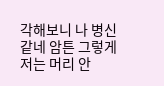각해보니 나 병신같네 암튼 그렇게 저는 머리 안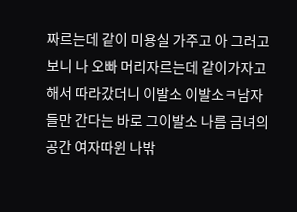짜르는데 같이 미용실 가주고 아 그러고 보니 나 오빠 머리자르는데 같이가자고 해서 따라갔더니 이발소 이발소ㅋ남자들만 간다는 바로 그이발소 나름 금녀의 공간 여자따윈 나밖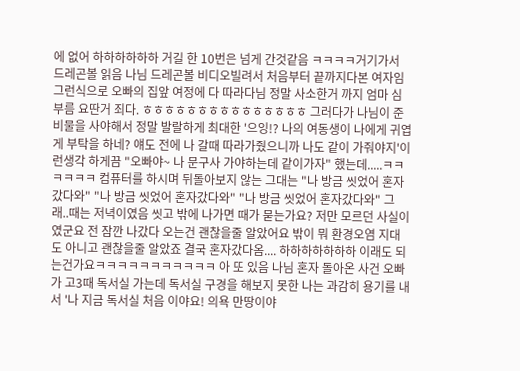에 없어 하하하하하하 거길 한 10번은 넘게 간것같음 ㅋㅋㅋㅋ거기가서 드레곤볼 읽음 나님 드레곤볼 비디오빌려서 처음부터 끝까지다본 여자임 그런식으로 오빠의 집앞 여정에 다 따라다님 정말 사소한거 까지 엄마 심부름 요딴거 죄다. ㅎㅎㅎㅎㅎㅎㅎㅎㅎㅎㅎㅎㅎㅎㅎ 그러다가 나님이 준비물을 사야해서 정말 발랄하게 최대한 '으잉!? 나의 여동생이 나에게 귀엽게 부탁을 하네? 얘도 전에 나 갈때 따라가줬으니까 나도 같이 가줘야지'이런생각 하게끔 "오빠야~ 나 문구사 가야하는데 같이가자" 했는데.....ㅋㅋㅋㅋㅋㅋ 컴퓨터를 하시며 뒤돌아보지 않는 그대는 "나 방금 씻었어 혼자갔다와" "나 방금 씻었어 혼자갔다와" "나 방금 씻었어 혼자갔다와" 그래..때는 저녁이였음 씻고 밖에 나가면 때가 묻는가요? 저만 모르던 사실이였군요 전 잠깐 나갔다 오는건 괜찮을줄 알았어요 밖이 뭐 환경오염 지대도 아니고 괜찮을줄 알았죠 결국 혼자갔다옴.... 하하하하하하하 이래도 되는건가요ㅋㅋㅋㅋㅋㅋㅋㅋㅋㅋㅋ 아 또 있음 나님 혼자 돌아온 사건 오빠가 고3때 독서실 가는데 독서실 구경을 해보지 못한 나는 과감히 용기를 내서 '나 지금 독서실 처음 이야요! 의욕 만땅이야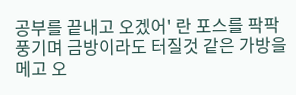공부를 끝내고 오겠어' 란 포스를 팍팍 풍기며 금방이라도 터질것 같은 가방을 메고 오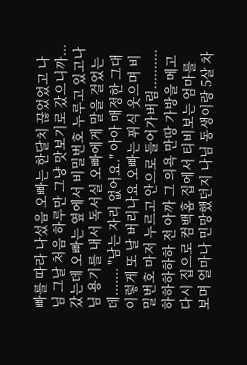빠를 따라 나섰음 오빠는 한달치 끊었었고 나님 그날 처음 하루만 그냥 맛보기로 갔으니까... 갔는데 오빠는 옆에서 비밀번호 누루고 있고나님 용기를 내서 독서실 오빠에게 말을 걸었는데....... "남는 자리 없어요." 아아 매정한 그대 이렇게 또 날 버리나요 오빠는 퓌식 웃으며 비밀번호 마저 누르고 안으로 들어가버림..........하하하하하 전 아까 그 의욕 만땅 가방을 메고 다시 집으로 컴백홈 집에서 티비보는 엄마를 보며 얼마나 민망했던지 나님 동생이랑 5살 차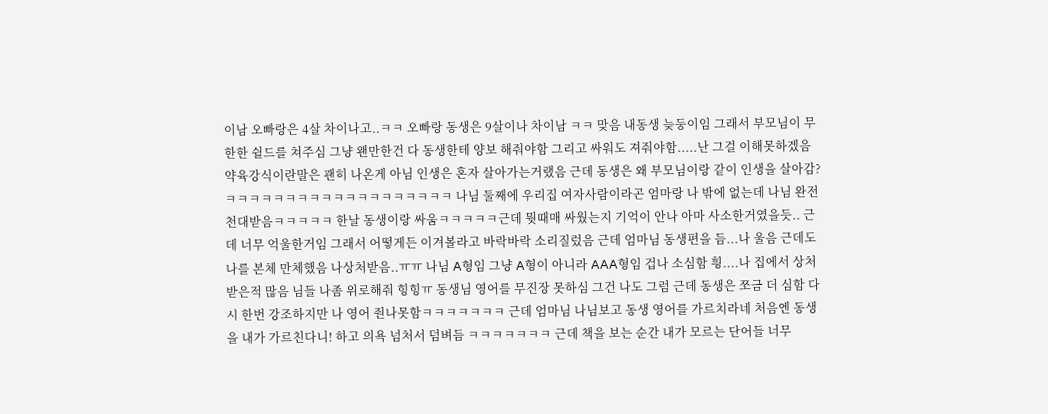이남 오빠랑은 4살 차이나고..ㅋㅋ 오빠랑 동생은 9살이나 차이남 ㅋㅋ 맞음 내동생 늦둥이임 그래서 부모님이 무한한 쉴드를 쳐주심 그냥 왠만한건 다 동생한테 양보 해줘야함 그리고 싸워도 져줘야함.....난 그걸 이해못하겠음 약육강식이란말은 괜히 나온게 아님 인생은 혼자 살아가는거랬음 근데 동생은 왜 부모님이랑 같이 인생을 살아감?ㅋㅋㅋㅋㅋㅋㅋㅋㅋㅋㅋㅋㅋㅋㅋㅋㅋㅋㅋ 나님 둘째에 우리집 여자사람이라곤 엄마랑 나 밖에 없는데 나님 완전 천대받음ㅋㅋㅋㅋㅋ 한날 동생이랑 싸움ㅋㅋㅋㅋㅋ근데 뭣때매 싸웠는지 기억이 안나 아마 사소한거였을듯.. 근데 너무 억울한거임 그래서 어떻게든 이겨볼라고 바락바락 소리질렀음 근데 엄마님 동생편을 듬...나 울음 근데도 나를 본체 만체했음 나상처받음..ㅠㅠ 나님 A형임 그냥 A형이 아니라 AAA형임 겁나 소심함 힁....나 집에서 상처받은적 많음 님들 나좀 위로해줘 힝힝ㅠ 동생님 영어를 무진장 못하심 그건 나도 그럼 근데 동생은 쪼금 더 심함 다시 한번 강조하지만 나 영어 줜나못함ㅋㅋㅋㅋㅋㅋㅋ 근데 엄마님 나님보고 동생 영어를 가르치라네 처음엔 동생을 내가 가르친다니! 하고 의욕 넘처서 덤벼듬 ㅋㅋㅋㅋㅋㅋㅋ 근데 책을 보는 순간 내가 모르는 단어들 너무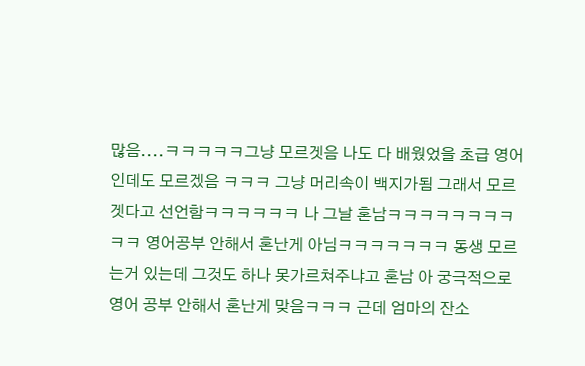많음....ㅋㅋㅋㅋㅋ그냥 모르겟음 나도 다 배웠었을 초급 영어인데도 모르겠음 ㅋㅋㅋ 그냥 머리속이 백지가됨 그래서 모르겟다고 선언함ㅋㅋㅋㅋㅋㅋ 나 그날 혼남ㅋㅋㅋㅋㅋㅋㅋㅋㅋㅋ 영어공부 안해서 혼난게 아님ㅋㅋㅋㅋㅋㅋㅋ 동생 모르는거 있는데 그것도 하나 못가르쳐주냐고 혼남 아 궁극적으로 영어 공부 안해서 혼난게 맞음ㅋㅋㅋ 근데 엄마의 잔소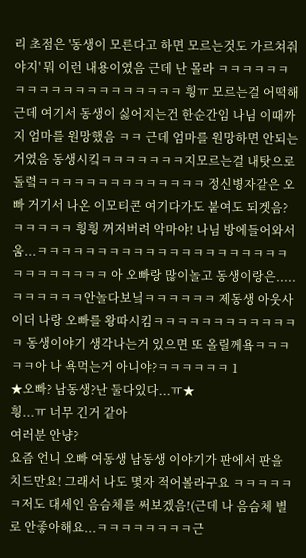리 초점은 '동생이 모른다고 하면 모르는것도 가르쳐줘야지' 뭐 이런 내용이였음 근데 난 몰라 ㅋㅋㅋㅋㅋㅋㅋㅋㅋㅋㅋㅋㅋㅋㅋㅋㅋㅋㅋㅋ 힁ㅠ 모르는걸 어떡해 근데 여기서 동생이 싫어지는건 한순간임 나님 이때까지 엄마를 원망했음 ㅋㅋ 근데 엄마를 원망하면 안되는거였음 동생시킼ㅋㅋㅋㅋㅋㅋㅋ지모르는걸 내탓으로 돌렼ㅋㅋㅋㅋㅋㅋㅋㅋㅋㅋㅋㅋㅋㅋ 정신병자같은 오빠 거기서 나온 이모티콘 여기다가도 붙여도 되겟음?ㅋㅋㅋㅋㅋ 힁힁 꺼저버려 악마야! 나님 방에들어와서 움...ㅋㅋㅋㅋㅋㅋㅋㅋㅋㅋㅋㅋㅋㅋㅋㅋㅋㅋㅋㅋㅋㅋㅋㅋㅋㅋㅋㅋㅋ 아 오빠랑 많이놀고 동생이랑은.....ㅋㅋㅋㅋㅋㅋ안놀다보닠ㅋㅋㅋㅋㅋㅋ 제동생 아웃사이더 나랑 오빠를 왕따시킴ㅋㅋㅋㅋㅋㅋㅋㅋㅋㅋㅋㅋㅋ 동생이야기 생각나는거 있으면 또 올릴께욬ㅋㅋㅋㅋㅋ아 나 욕먹는거 아니야?ㅋㅋㅋㅋㅋㅋ 1
★오빠? 남동생?난 둘다있다...ㅠ★
힁...ㅠ 너무 긴거 같아
여러분 안냥?
요즘 언니 오빠 여동생 남동생 이야기가 판에서 판을 치드만요! 그래서 나도 몇자 적어볼라구요 ㅋㅋㅋㅋㅋㅋ저도 대세인 음슴체를 써보겠음!(근데 나 음슴체 별로 안좋아해요...ㅋㅋㅋㅋㅋㅋㅋㅋ근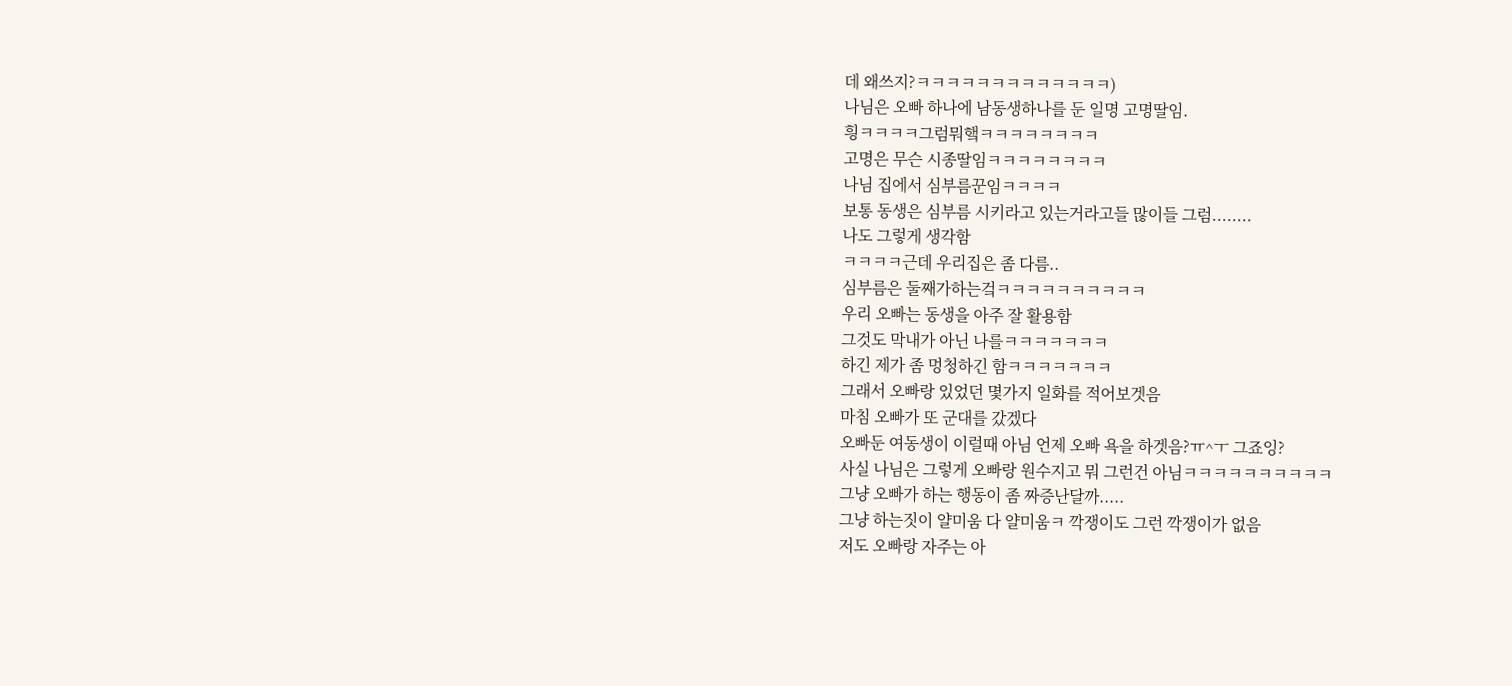데 왜쓰지?ㅋㅋㅋㅋㅋㅋㅋㅋㅋㅋㅋㅋㅋ)
나님은 오빠 하나에 남동생하나를 둔 일명 고명딸임.
힁ㅋㅋㅋㅋ그럼뭐햌ㅋㅋㅋㅋㅋㅋㅋㅋ
고명은 무슨 시종딸임ㅋㅋㅋㅋㅋㅋㅋㅋ
나님 집에서 심부름꾼임ㅋㅋㅋㅋ
보통 동생은 심부름 시키라고 있는거라고들 많이들 그럼........
나도 그렇게 생각함
ㅋㅋㅋㅋ근데 우리집은 좀 다름..
심부름은 둘째가하는겈ㅋㅋㅋㅋㅋㅋㅋㅋㅋㅋ
우리 오빠는 동생을 아주 잘 활용함
그것도 막내가 아닌 나를ㅋㅋㅋㅋㅋㅋㅋ
하긴 제가 좀 멍청하긴 함ㅋㅋㅋㅋㅋㅋㅋ
그래서 오빠랑 있었던 몇가지 일화를 적어보겟음
마침 오빠가 또 군대를 갔겠다
오빠둔 여동생이 이럴때 아님 언제 오빠 욕을 하겟음?ㅠ^ㅜ 그죠잉?
사실 나님은 그렇게 오빠랑 원수지고 뭐 그런건 아님ㅋㅋㅋㅋㅋㅋㅋㅋㅋㅋ
그냥 오빠가 하는 행동이 좀 짜증난달까.....
그냥 하는짓이 얄미움 다 얄미움ㅋ 깍쟁이도 그런 깍쟁이가 없음
저도 오빠랑 자주는 아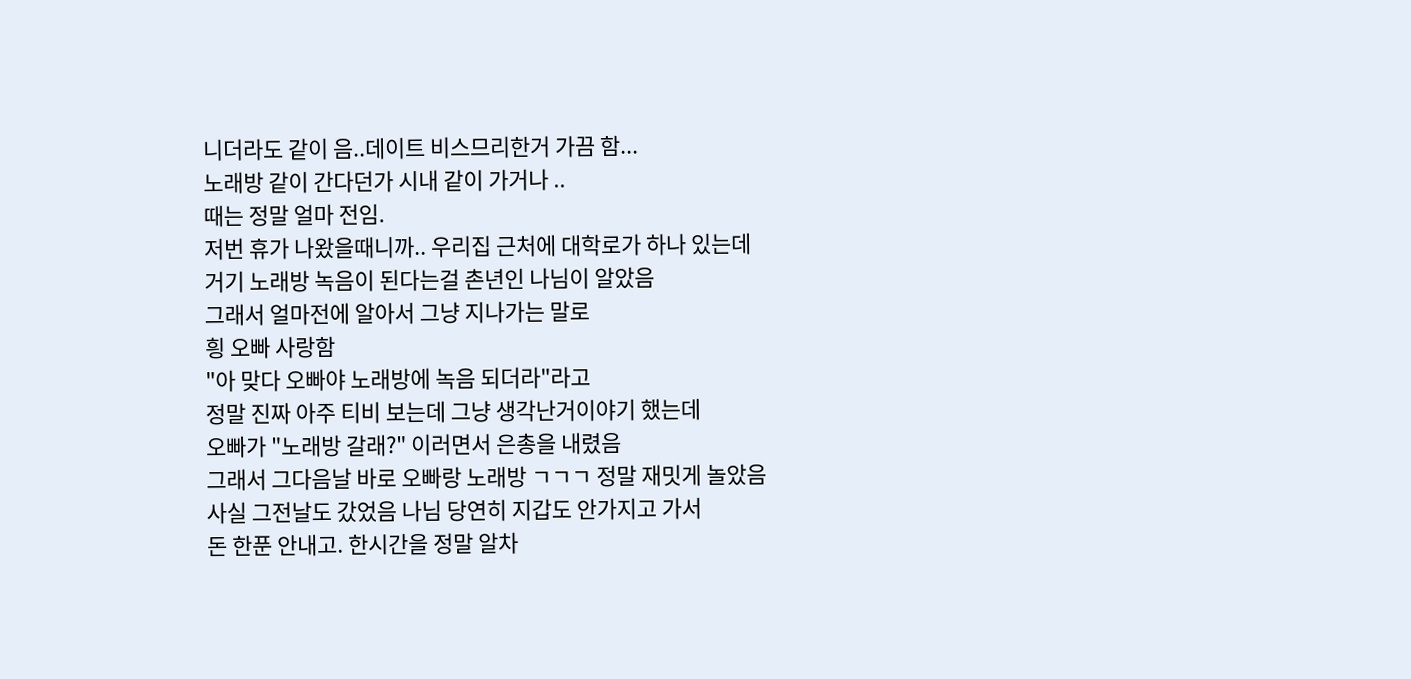니더라도 같이 음..데이트 비스므리한거 가끔 함...
노래방 같이 간다던가 시내 같이 가거나 ..
때는 정말 얼마 전임.
저번 휴가 나왔을때니까.. 우리집 근처에 대학로가 하나 있는데
거기 노래방 녹음이 된다는걸 촌년인 나님이 알았음
그래서 얼마전에 알아서 그냥 지나가는 말로
힁 오빠 사랑함
"아 맞다 오빠야 노래방에 녹음 되더라"라고
정말 진짜 아주 티비 보는데 그냥 생각난거이야기 했는데
오빠가 "노래방 갈래?" 이러면서 은총을 내렸음
그래서 그다음날 바로 오빠랑 노래방 ㄱㄱㄱ 정말 재밋게 놀았음
사실 그전날도 갔었음 나님 당연히 지갑도 안가지고 가서
돈 한푼 안내고. 한시간을 정말 알차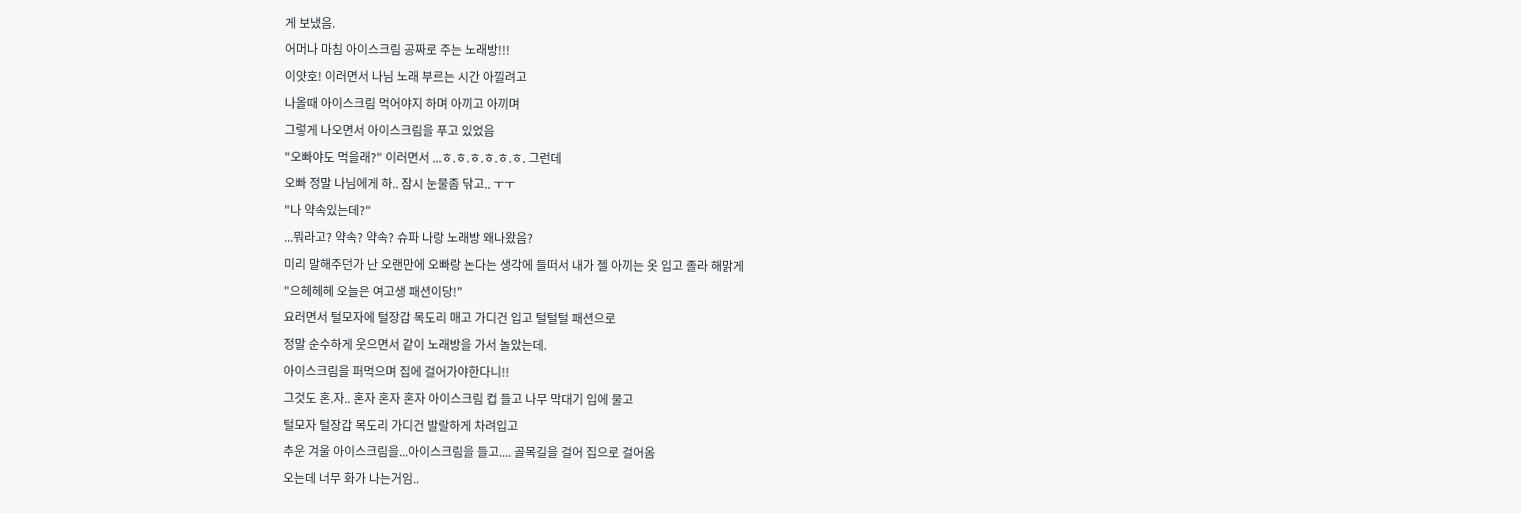게 보냈음.
어머나 마침 아이스크림 공짜로 주는 노래방!!!
이얏호! 이러면서 나님 노래 부르는 시간 아낄려고
나올때 아이스크림 먹어야지 하며 아끼고 아끼며
그렇게 나오면서 아이스크림을 푸고 있었음
"오빠야도 먹을래?" 이러면서 ...ㅎ.ㅎ.ㅎ.ㅎ.ㅎ.ㅎ. 그런데
오빠 정말 나님에게 하.. 잠시 눈물좀 닦고.. ㅜㅜ
"나 약속있는데?"
...뭐라고? 약속? 약속? 슈파 나랑 노래방 왜나왔음?
미리 말해주던가 난 오랜만에 오빠랑 논다는 생각에 들떠서 내가 젤 아끼는 옷 입고 졸라 해맑게
"으헤헤헤 오늘은 여고생 패션이당!"
요러면서 털모자에 털장갑 목도리 매고 가디건 입고 털털털 패션으로
정말 순수하게 웃으면서 같이 노래방을 가서 놀았는데.
아이스크림을 퍼먹으며 집에 걸어가야한다니!!
그것도 혼.자.. 혼자 혼자 혼자 아이스크림 컵 들고 나무 막대기 입에 물고
털모자 털장갑 목도리 가디건 발랄하게 차려입고
추운 겨울 아이스크림을...아이스크림을 들고.... 골목길을 걸어 집으로 걸어옴
오는데 너무 화가 나는거임..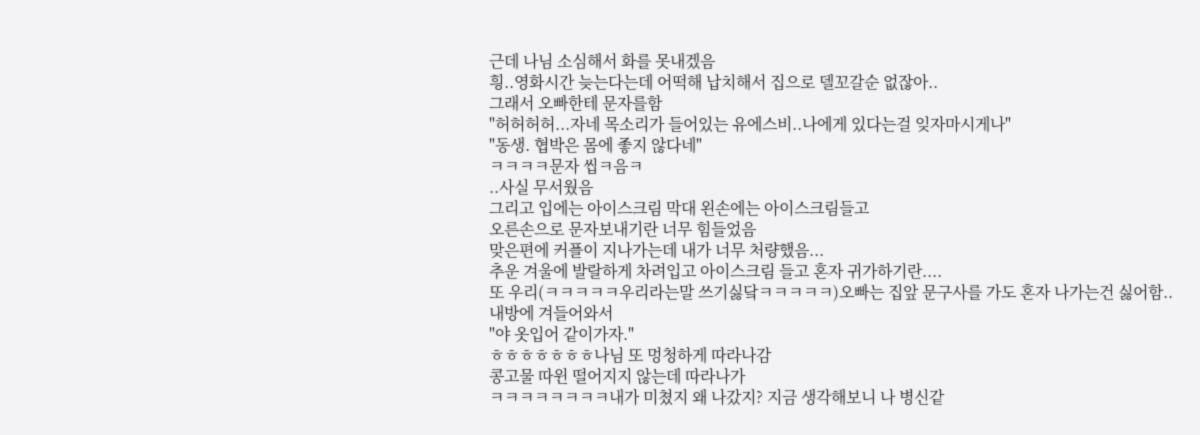근데 나님 소심해서 화를 못내겠음
힁..영화시간 늦는다는데 어떡해 납치해서 집으로 델꼬갈순 없잖아..
그래서 오빠한테 문자를함
"허허허허...자네 목소리가 들어있는 유에스비..나에게 있다는걸 잊자마시게나"
"동생. 협박은 몸에 좋지 않다네"
ㅋㅋㅋㅋ문자 씹ㅋ음ㅋ
..사실 무서웠음
그리고 입에는 아이스크림 막대 왼손에는 아이스크림들고
오른손으로 문자보내기란 너무 힘들었음
맞은편에 커플이 지나가는데 내가 너무 처량했음...
추운 겨울에 발랄하게 차려입고 아이스크림 들고 혼자 귀가하기란....
또 우리(ㅋㅋㅋㅋㅋ우리라는말 쓰기싫닼ㅋㅋㅋㅋㅋ)오빠는 집앞 문구사를 가도 혼자 나가는건 싫어함..
내방에 겨들어와서
"야 옷입어 같이가자."
ㅎㅎㅎㅎㅎㅎㅎ나님 또 멍청하게 따라나감
콩고물 따윈 떨어지지 않는데 따라나가
ㅋㅋㅋㅋㅋㅋㅋㅋ내가 미쳤지 왜 나갔지? 지금 생각해보니 나 병신같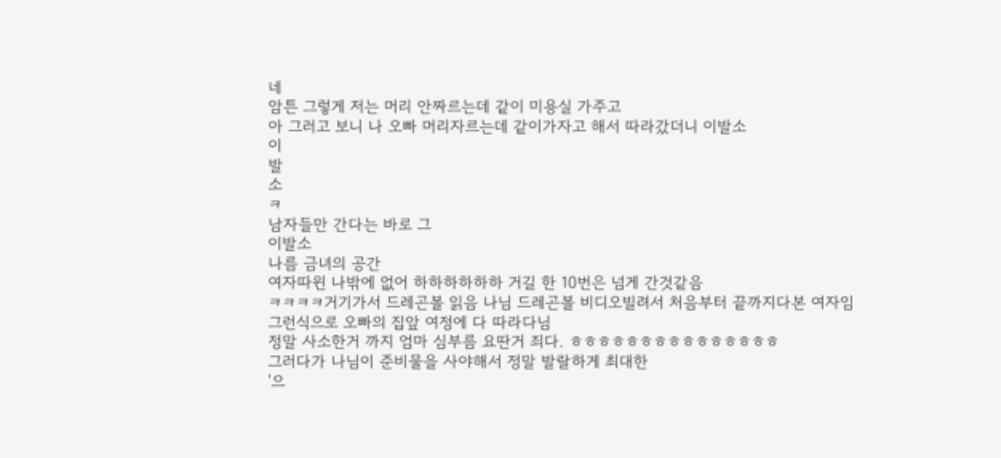네
암튼 그렇게 저는 머리 안짜르는데 같이 미용실 가주고
아 그러고 보니 나 오빠 머리자르는데 같이가자고 해서 따라갔더니 이발소
이
발
소
ㅋ
남자들만 간다는 바로 그
이발소
나름 금녀의 공간
여자따윈 나밖에 없어 하하하하하하 거길 한 10번은 넘게 간것같음
ㅋㅋㅋㅋ거기가서 드레곤볼 읽음 나님 드레곤볼 비디오빌려서 처음부터 끝까지다본 여자임
그런식으로 오빠의 집앞 여정에 다 따라다님
정말 사소한거 까지 엄마 심부름 요딴거 죄다. ㅎㅎㅎㅎㅎㅎㅎㅎㅎㅎㅎㅎㅎㅎㅎ
그러다가 나님이 준비물을 사야해서 정말 발랄하게 최대한
'으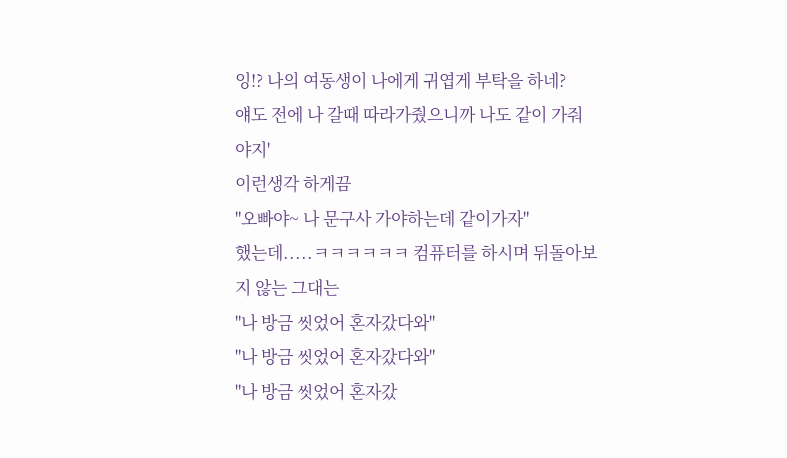잉!? 나의 여동생이 나에게 귀엽게 부탁을 하네?
얘도 전에 나 갈때 따라가줬으니까 나도 같이 가줘야지'
이런생각 하게끔
"오빠야~ 나 문구사 가야하는데 같이가자"
했는데.....ㅋㅋㅋㅋㅋㅋ 컴퓨터를 하시며 뒤돌아보지 않는 그대는
"나 방금 씻었어 혼자갔다와"
"나 방금 씻었어 혼자갔다와"
"나 방금 씻었어 혼자갔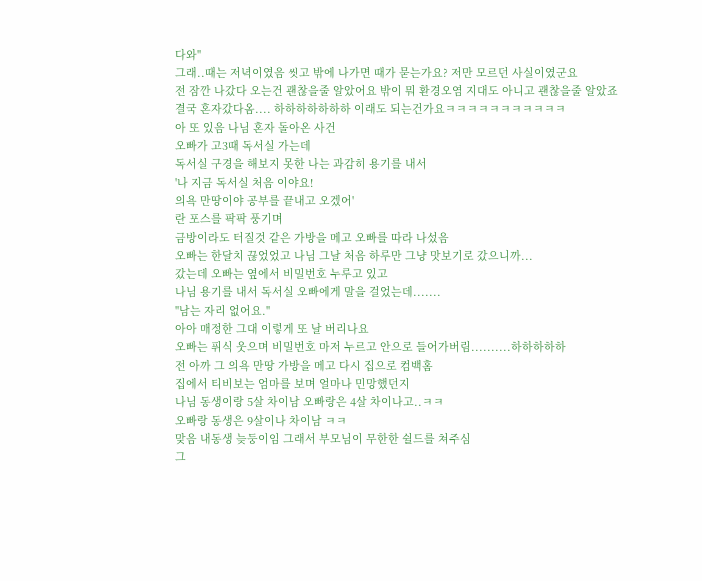다와"
그래..때는 저녁이였음 씻고 밖에 나가면 때가 묻는가요? 저만 모르던 사실이였군요
전 잠깐 나갔다 오는건 괜찮을줄 알았어요 밖이 뭐 환경오염 지대도 아니고 괜찮을줄 알았죠
결국 혼자갔다옴.... 하하하하하하하 이래도 되는건가요ㅋㅋㅋㅋㅋㅋㅋㅋㅋㅋㅋ
아 또 있음 나님 혼자 돌아온 사건
오빠가 고3때 독서실 가는데
독서실 구경을 해보지 못한 나는 과감히 용기를 내서
'나 지금 독서실 처음 이야요!
의욕 만땅이야 공부를 끝내고 오겠어'
란 포스를 팍팍 풍기며
금방이라도 터질것 같은 가방을 메고 오빠를 따라 나섰음
오빠는 한달치 끊었었고 나님 그날 처음 하루만 그냥 맛보기로 갔으니까...
갔는데 오빠는 옆에서 비밀번호 누루고 있고
나님 용기를 내서 독서실 오빠에게 말을 걸었는데.......
"남는 자리 없어요."
아아 매정한 그대 이렇게 또 날 버리나요
오빠는 퓌식 웃으며 비밀번호 마저 누르고 안으로 들어가버림..........하하하하하
전 아까 그 의욕 만땅 가방을 메고 다시 집으로 컴백홈
집에서 티비보는 엄마를 보며 얼마나 민망했던지
나님 동생이랑 5살 차이남 오빠랑은 4살 차이나고..ㅋㅋ
오빠랑 동생은 9살이나 차이남 ㅋㅋ
맞음 내동생 늦둥이임 그래서 부모님이 무한한 쉴드를 쳐주심
그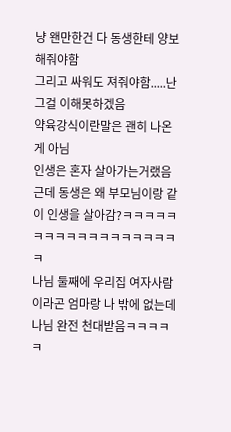냥 왠만한건 다 동생한테 양보 해줘야함
그리고 싸워도 져줘야함.....난 그걸 이해못하겠음
약육강식이란말은 괜히 나온게 아님
인생은 혼자 살아가는거랬음
근데 동생은 왜 부모님이랑 같이 인생을 살아감?ㅋㅋㅋㅋㅋㅋㅋㅋㅋㅋㅋㅋㅋㅋㅋㅋㅋㅋㅋ
나님 둘째에 우리집 여자사람이라곤 엄마랑 나 밖에 없는데 나님 완전 천대받음ㅋㅋㅋㅋㅋ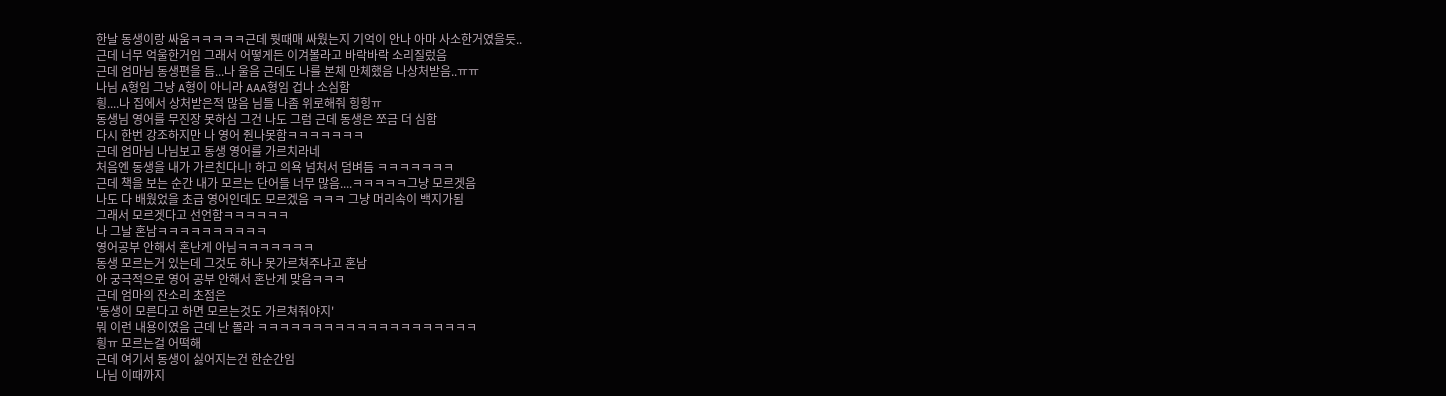한날 동생이랑 싸움ㅋㅋㅋㅋㅋ근데 뭣때매 싸웠는지 기억이 안나 아마 사소한거였을듯..
근데 너무 억울한거임 그래서 어떻게든 이겨볼라고 바락바락 소리질렀음
근데 엄마님 동생편을 듬...나 울음 근데도 나를 본체 만체했음 나상처받음..ㅠㅠ
나님 A형임 그냥 A형이 아니라 AAA형임 겁나 소심함
힁....나 집에서 상처받은적 많음 님들 나좀 위로해줘 힝힝ㅠ
동생님 영어를 무진장 못하심 그건 나도 그럼 근데 동생은 쪼금 더 심함
다시 한번 강조하지만 나 영어 줜나못함ㅋㅋㅋㅋㅋㅋㅋ
근데 엄마님 나님보고 동생 영어를 가르치라네
처음엔 동생을 내가 가르친다니! 하고 의욕 넘처서 덤벼듬 ㅋㅋㅋㅋㅋㅋㅋ
근데 책을 보는 순간 내가 모르는 단어들 너무 많음....ㅋㅋㅋㅋㅋ그냥 모르겟음
나도 다 배웠었을 초급 영어인데도 모르겠음 ㅋㅋㅋ 그냥 머리속이 백지가됨
그래서 모르겟다고 선언함ㅋㅋㅋㅋㅋㅋ
나 그날 혼남ㅋㅋㅋㅋㅋㅋㅋㅋㅋㅋ
영어공부 안해서 혼난게 아님ㅋㅋㅋㅋㅋㅋㅋ
동생 모르는거 있는데 그것도 하나 못가르쳐주냐고 혼남
아 궁극적으로 영어 공부 안해서 혼난게 맞음ㅋㅋㅋ
근데 엄마의 잔소리 초점은
'동생이 모른다고 하면 모르는것도 가르쳐줘야지'
뭐 이런 내용이였음 근데 난 몰라 ㅋㅋㅋㅋㅋㅋㅋㅋㅋㅋㅋㅋㅋㅋㅋㅋㅋㅋㅋㅋ
힁ㅠ 모르는걸 어떡해
근데 여기서 동생이 싫어지는건 한순간임
나님 이때까지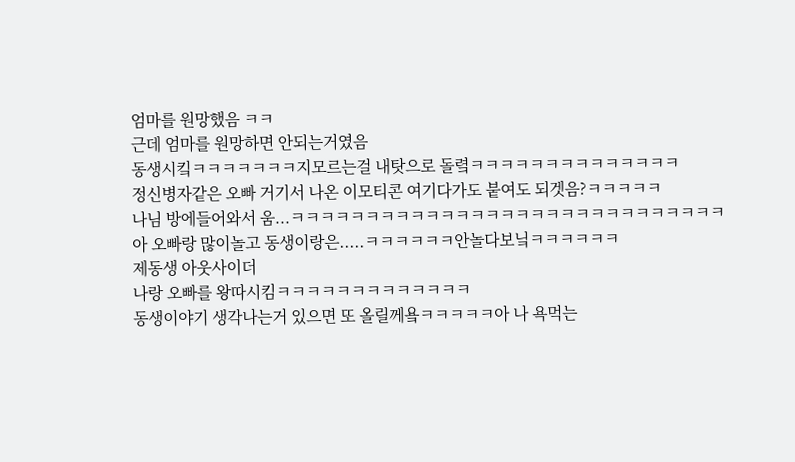엄마를 원망했음 ㅋㅋ
근데 엄마를 원망하면 안되는거였음
동생시킼ㅋㅋㅋㅋㅋㅋㅋ지모르는걸 내탓으로 돌렼ㅋㅋㅋㅋㅋㅋㅋㅋㅋㅋㅋㅋㅋㅋ
정신병자같은 오빠 거기서 나온 이모티콘 여기다가도 붙여도 되겟음?ㅋㅋㅋㅋㅋ
나님 방에들어와서 움...ㅋㅋㅋㅋㅋㅋㅋㅋㅋㅋㅋㅋㅋㅋㅋㅋㅋㅋㅋㅋㅋㅋㅋㅋㅋㅋㅋㅋㅋ
아 오빠랑 많이놀고 동생이랑은.....ㅋㅋㅋㅋㅋㅋ안놀다보닠ㅋㅋㅋㅋㅋㅋ
제동생 아웃사이더
나랑 오빠를 왕따시킴ㅋㅋㅋㅋㅋㅋㅋㅋㅋㅋㅋㅋㅋ
동생이야기 생각나는거 있으면 또 올릴께욬ㅋㅋㅋㅋㅋ아 나 욕먹는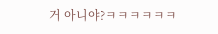거 아니야?ㅋㅋㅋㅋㅋㅋ